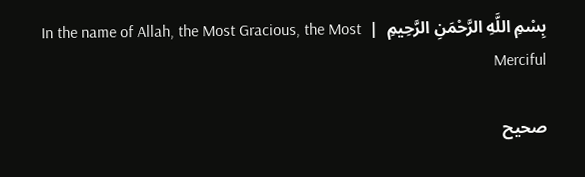بِسْمِ اللَّهِ الرَّحْمَنِ الرَّحِيمِ  |  In the name of Allah, the Most Gracious, the Most Merciful

صحیح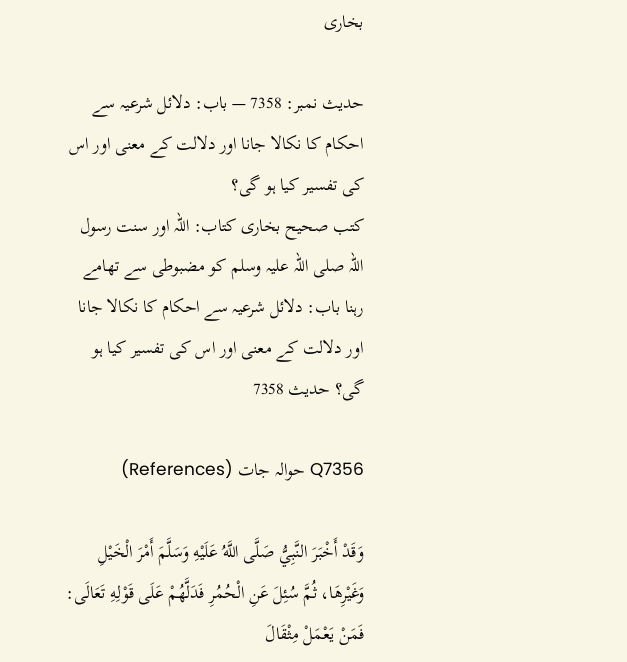بخاری

حدیث نمبر: 7358 — باب: دلائل شرعیہ سے احکام کا نکالا جانا اور دلالت کے معنی اور اس کی تفسیر کیا ہو گی؟
کتب صحیح بخاری کتاب: اللہ اور سنت رسول اللہ صلی اللہ علیہ وسلم کو مضبوطی سے تھامے رہنا باب: دلائل شرعیہ سے احکام کا نکالا جانا اور دلالت کے معنی اور اس کی تفسیر کیا ہو گی؟ حدیث 7358

Q7356 حوالہ جات (References)

وَقَدْ أَخْبَرَ النَّبِيُّ صَلَّى اللَّهُ عَلَيْهِ وَسَلَّمَ أَمْرَ الْخَيْلِ وَغَيْرِهَا، ثُمَّ سُئِلَ عَنِ الْحُمُرِ فَدَلَّهُمْ عَلَى قَوْلِهِ تَعَالَى: فَمَنْ يَعْمَلْ مِثْقَالَ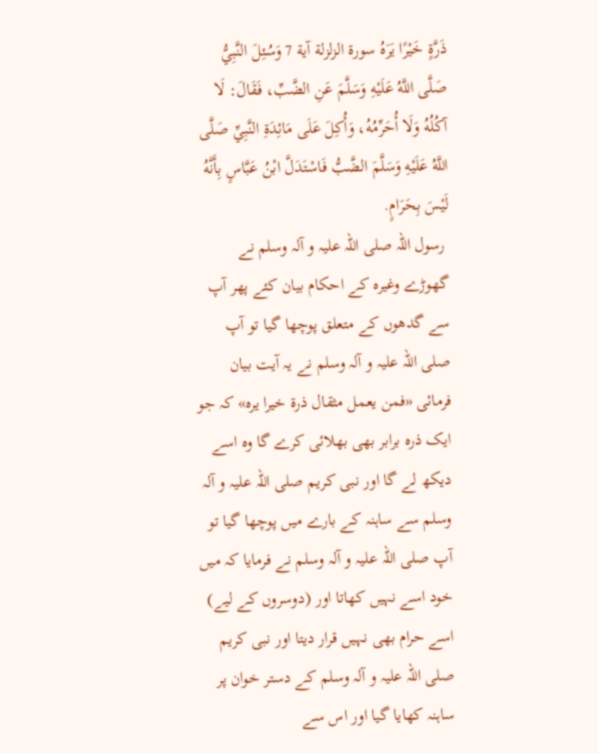ذَرَّةٍ خَيْرًا يَرَهُ سورة الزلزلة آية 7 وَسُئِلَ النَّبِيُّ صَلَّى اللَّهُ عَلَيْهِ وَسَلَّمَ عَنِ الضَّبِّ، فَقَالَ: لَا آكُلُهُ وَلَا أُحَرِّمُهُ، وَأُكِلَ عَلَى مَائِدَةِ النَّبِيِّ صَلَّى اللَّهُ عَلَيْهِ وَسَلَّمَ الضَّبُّ فَاسْتَدَلَّ ابْنُ عَبَّاسٍ بِأَنَّهُ لَيْسَ بِحَرَامٍ.
 رسول اللہ صلی اللہ علیہ و آلہ وسلم نے گھوڑے وغیرہ کے احکام بیان کئے پھر آپ سے گدھوں کے متعلق پوچھا گیا تو آپ صلی اللہ علیہ و آلہ وسلم نے یہ آیت بیان فرمائی «فمن يعمل مثقال ذرة خيرا يره» کہ جو ایک ذرہ برابر بھی بھلائی کرے گا وہ اسے دیکھ لے گا اور نبی کریم صلی اللہ علیہ و آلہ وسلم سے ساہنہ کے بارے میں پوچھا گیا تو آپ صلی اللہ علیہ و آلہ وسلم نے فرمایا کہ میں خود اسے نہیں کھاتا اور (دوسروں کے لیے) اسے حرام بھی نہیں قرار دیتا اور نبی کریم صلی اللہ علیہ و آلہ وسلم کے دستر خوان پر ساہنہ کھایا گیا اور اس سے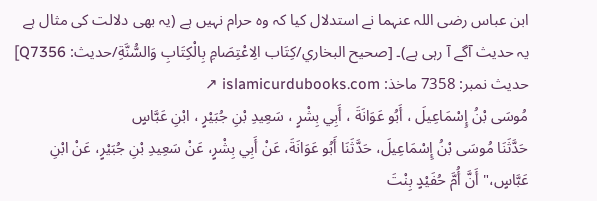ابن عباس رضی اللہ عنہما نے استدلال کیا کہ وہ حرام نہیں ہے (یہ بھی دلالت کی مثال ہے یہ حدیث آگے آ رہی ہے)۔ [صحيح البخاري/كِتَاب الِاعْتِصَامِ بِالْكِتَابِ وَالسُّنَّةِ/حدیث: Q7356]
حدیث نمبر: 7358 ماخذ: islamicurdubooks.com ↗
مُوسَى بْنُ إِسْمَاعِيلَ ، أَبُو عَوَانَةَ ، أَبِي بِشْرٍ ، سَعِيدِ بْنِ جُبَيْرٍ ، ابْنِ عَبَّاسٍ
حَدَّثَنَا مُوسَى بْنُ إِسْمَاعِيلَ، حَدَّثَنَا أَبُو عَوَانَةَ، عَنْ أَبِي بِشْرٍ، عَنْ سَعِيدِ بْنِ جُبَيْرٍ، عَنْ ابْنِ عَبَّاسٍ،" أَنَّ أُمَّ حُفَيْدٍ بِنْتَ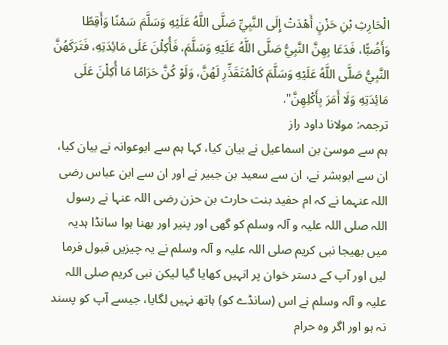الْحَارِثِ بْنِ حَزْنٍ أَهْدَتْ إِلَى النَّبِيِّ صَلَّى اللَّهُ عَلَيْهِ وَسَلَّمَ سَمْنًا وَأَقِطًا وَأَضُبًّا، فَدَعَا بِهِنَّ النَّبِيُّ صَلَّى اللَّهُ عَلَيْهِ وَسَلَّمَ، فَأُكِلْنَ عَلَى مَائِدَتِهِ، فَتَرَكَهُنَّ النَّبِيُّ صَلَّى اللَّهُ عَلَيْهِ وَسَلَّمَ كَالْمُتَقَذِّرِ لَهُنَّ، وَلَوْ كُنَّ حَرَامًا مَا أُكِلْنَ عَلَى مَائِدَتِهِ وَلَا أَمَرَ بِأَكْلِهِنَّ".
ترجمہ: مولانا داود راز
ہم سے موسیٰ بن اسماعیل نے بیان کیا، کہا ہم سے ابوعوانہ نے بیان کیا، ان سے ابوبشر نے، ان سے سعید بن جبیر نے اور ان سے ابن عباس رضی اللہ عنہما نے کہ ام حفید بنت حارث بن حزن رضی اللہ عنہا نے رسول اللہ صلی اللہ علیہ و آلہ وسلم کو گھی اور پنیر اور بھنا ہوا سانڈا ہدیہ میں بھیجا نبی کریم صلی اللہ علیہ و آلہ وسلم نے یہ چیزیں قبول فرما لیں اور آپ کے دستر خوان پر انہیں کھایا گیا لیکن نبی کریم صلی اللہ علیہ و آلہ وسلم نے اس (سانڈے کو) ہاتھ نہیں لگایا، جیسے آپ کو پسند نہ ہو اور اگر وہ حرام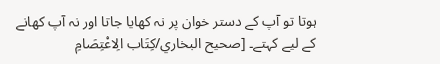ہوتا تو آپ کے دستر خوان پر نہ کھایا جاتا اور نہ آپ کھانے کے لیے کہتے۔ [صحيح البخاري/كِتَاب الِاعْتِصَامِ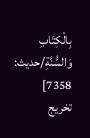بِالْكِتَابِ وَالسُّنَّةِ/حدیث: 7358]
تخریج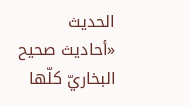الحدیث
«أحاديث صحيح البخاريّ كلّها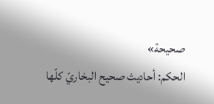صحيحة»
الحكم: أحاديث صحيح البخاريّ كلّها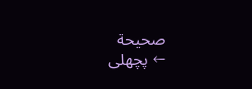صحيحة
← پچھلی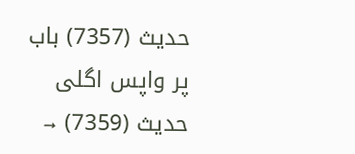حدیث (7357) باب پر واپس اگلی حدیث (7359) →